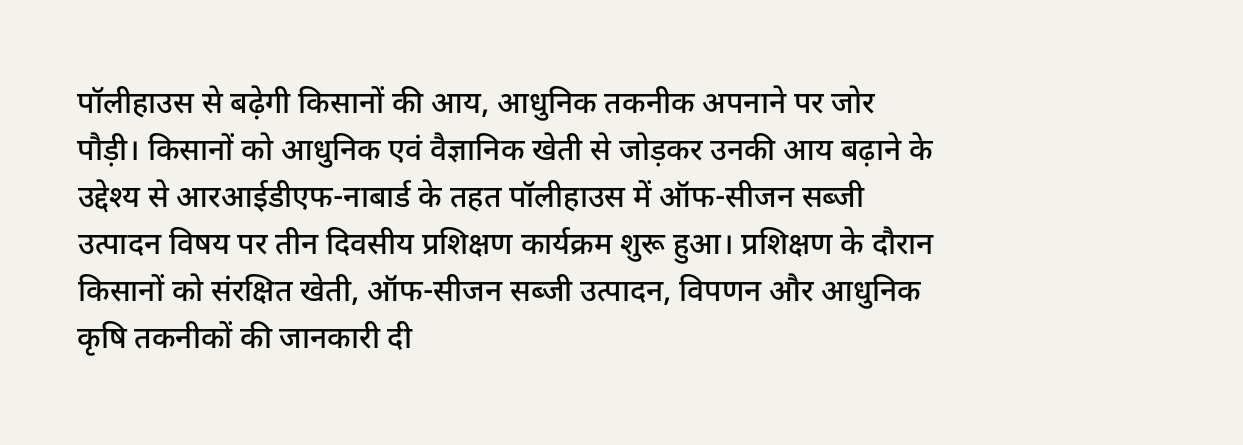पॉलीहाउस से बढ़ेगी किसानों की आय, आधुनिक तकनीक अपनाने पर जोर
पौड़ी। किसानों को आधुनिक एवं वैज्ञानिक खेती से जोड़कर उनकी आय बढ़ाने के उद्देश्य से आरआईडीएफ-नाबार्ड के तहत पॉलीहाउस में ऑफ-सीजन सब्जी उत्पादन विषय पर तीन दिवसीय प्रशिक्षण कार्यक्रम शुरू हुआ। प्रशिक्षण के दौरान किसानों को संरक्षित खेती, ऑफ-सीजन सब्जी उत्पादन, विपणन और आधुनिक कृषि तकनीकों की जानकारी दी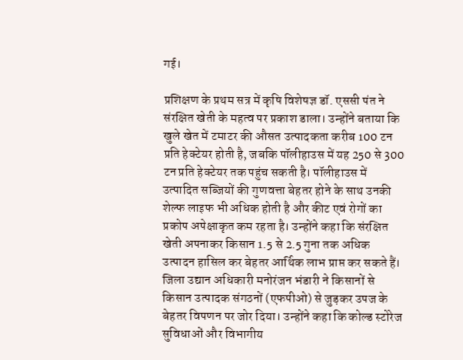गई।

प्रशिक्षण के प्रथम सत्र में कृषि विशेषज्ञ डॉ. एससी पंत ने संरक्षित खेती के महत्व पर प्रकाश डाला। उन्होंने बताया कि खुले खेत में टमाटर की औसत उत्पादकता करीब 100 टन प्रति हेक्टेयर होती है, जबकि पॉलीहाउस में यह 250 से 300 टन प्रति हेक्टेयर तक पहुंच सकती है। पॉलीहाउस में उत्पादित सब्जियों की गुणवत्ता बेहतर होने के साथ उनकी शेल्फ लाइफ भी अधिक होती है और कीट एवं रोगों का प्रकोप अपेक्षाकृत कम रहता है। उन्होंने कहा कि संरक्षित खेती अपनाकर किसान 1.5 से 2.5 गुना तक अधिक उत्पादन हासिल कर बेहतर आर्थिक लाभ प्राप्त कर सकते हैं।
जिला उद्यान अधिकारी मनोरंजन भंडारी ने किसानों से किसान उत्पादक संगठनों (एफपीओ) से जुड़कर उपज के बेहतर विपणन पर जोर दिया। उन्होंने कहा कि कोल्ड स्टोरेज सुविधाओं और विभागीय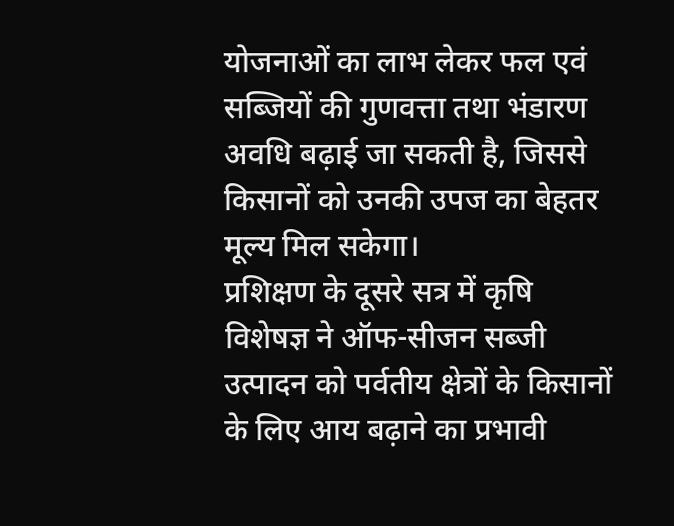योजनाओं का लाभ लेकर फल एवं सब्जियों की गुणवत्ता तथा भंडारण अवधि बढ़ाई जा सकती है, जिससे किसानों को उनकी उपज का बेहतर मूल्य मिल सकेगा।
प्रशिक्षण के दूसरे सत्र में कृषि विशेषज्ञ ने ऑफ-सीजन सब्जी उत्पादन को पर्वतीय क्षेत्रों के किसानों के लिए आय बढ़ाने का प्रभावी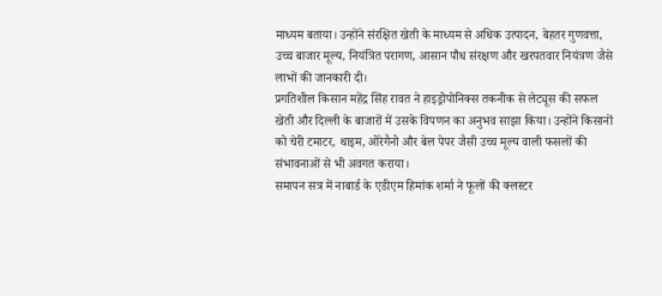माध्यम बताया। उन्होंने संरक्षित खेती के माध्यम से अधिक उत्पादन, बेहतर गुणवत्ता, उच्च बाजार मूल्य, नियंत्रित परागण, आसान पौध संरक्षण और खरपतवार नियंत्रण जैसे लाभों की जानकारी दी।
प्रगतिशील किसान महेंद्र सिंह रावत ने हाइड्रोपोनिक्स तकनीक से लेट्यूस की सफल खेती और दिल्ली के बाजारों में उसके विपणन का अनुभव साझा किया। उन्होंने किसानों को चेरी टमाटर, थाइम, ओरेगैनो और बेल पेपर जैसी उच्च मूल्य वाली फसलों की संभावनाओं से भी अवगत कराया।
समापन सत्र में नाबार्ड के एडीएम हिमांक शर्मा ने फूलों की क्लस्टर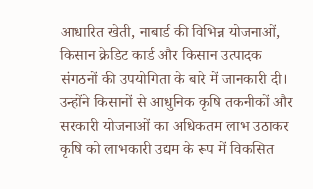आधारित खेती, नाबार्ड की विभिन्न योजनाओं, किसान क्रेडिट कार्ड और किसान उत्पादक संगठनों की उपयोगिता के बारे में जानकारी दी। उन्होंने किसानों से आधुनिक कृषि तकनीकों और सरकारी योजनाओं का अधिकतम लाभ उठाकर कृषि को लाभकारी उद्यम के रूप में विकसित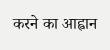करने का आह्वान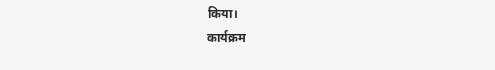किया।
कार्यक्रम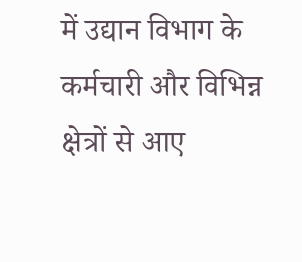में उद्यान विभाग के कर्मचारी और विभिन्न क्षेत्रों से आए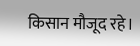किसान मौजूद रहे।